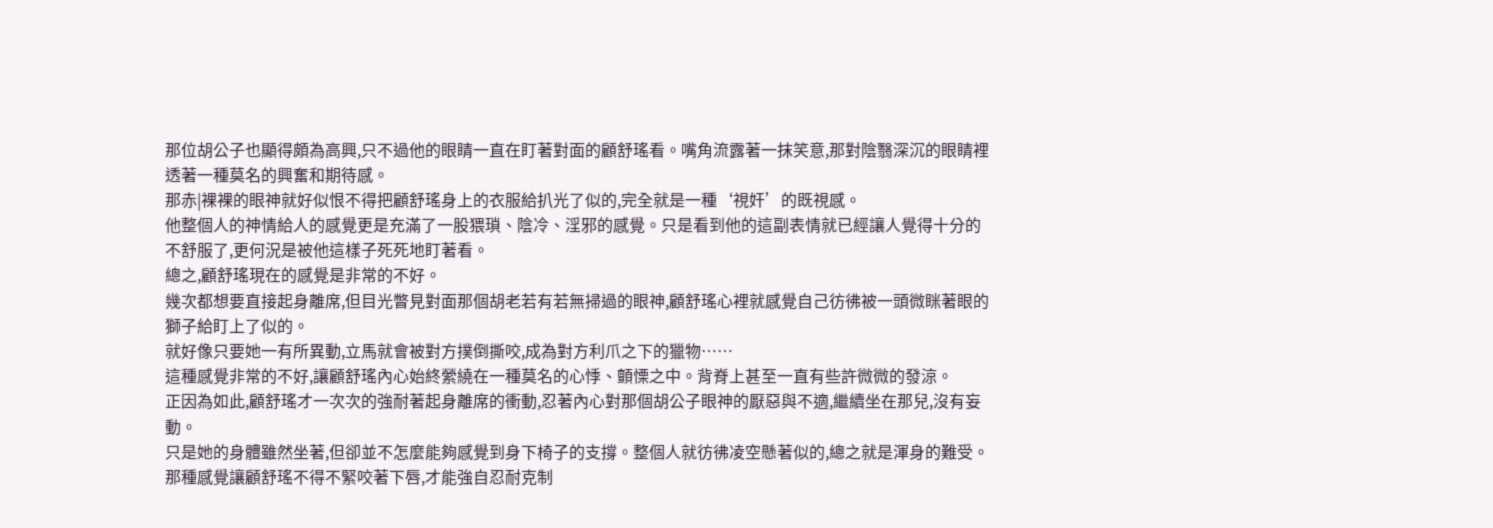那位胡公子也顯得頗為高興,只不過他的眼睛一直在盯著對面的顧舒瑤看。嘴角流露著一抹笑意,那對陰翳深沉的眼睛裡透著一種莫名的興奮和期待感。
那赤|裸裸的眼神就好似恨不得把顧舒瑤身上的衣服給扒光了似的,完全就是一種‘視奸’的既視感。
他整個人的神情給人的感覺更是充滿了一股猥瑣、陰冷、淫邪的感覺。只是看到他的這副表情就已經讓人覺得十分的不舒服了,更何況是被他這樣子死死地盯著看。
總之,顧舒瑤現在的感覺是非常的不好。
幾次都想要直接起身離席,但目光瞥見對面那個胡老若有若無掃過的眼神,顧舒瑤心裡就感覺自己彷彿被一頭微眯著眼的獅子給盯上了似的。
就好像只要她一有所異動,立馬就會被對方撲倒撕咬,成為對方利爪之下的獵物……
這種感覺非常的不好,讓顧舒瑤內心始終縈繞在一種莫名的心悸、顫慄之中。背脊上甚至一直有些許微微的發涼。
正因為如此,顧舒瑤才一次次的強耐著起身離席的衝動,忍著內心對那個胡公子眼神的厭惡與不適,繼續坐在那兒,沒有妄動。
只是她的身體雖然坐著,但卻並不怎麼能夠感覺到身下椅子的支撐。整個人就彷彿凌空懸著似的,總之就是渾身的難受。
那種感覺讓顧舒瑤不得不緊咬著下唇,才能強自忍耐克制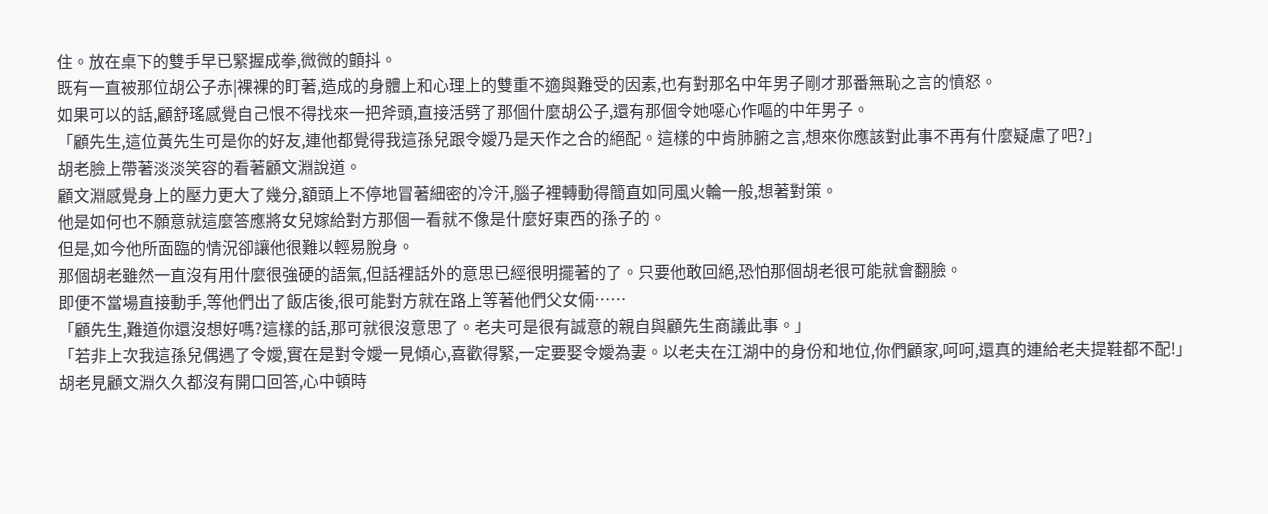住。放在桌下的雙手早已緊握成拳,微微的顫抖。
既有一直被那位胡公子赤|裸裸的盯著,造成的身體上和心理上的雙重不適與難受的因素,也有對那名中年男子剛才那番無恥之言的憤怒。
如果可以的話,顧舒瑤感覺自己恨不得找來一把斧頭,直接活劈了那個什麼胡公子,還有那個令她噁心作嘔的中年男子。
「顧先生,這位黃先生可是你的好友,連他都覺得我這孫兒跟令嬡乃是天作之合的絕配。這樣的中肯肺腑之言,想來你應該對此事不再有什麼疑慮了吧?」
胡老臉上帶著淡淡笑容的看著顧文淵說道。
顧文淵感覺身上的壓力更大了幾分,額頭上不停地冒著細密的冷汗,腦子裡轉動得簡直如同風火輪一般,想著對策。
他是如何也不願意就這麼答應將女兒嫁給對方那個一看就不像是什麼好東西的孫子的。
但是,如今他所面臨的情況卻讓他很難以輕易脫身。
那個胡老雖然一直沒有用什麼很強硬的語氣,但話裡話外的意思已經很明擺著的了。只要他敢回絕,恐怕那個胡老很可能就會翻臉。
即便不當場直接動手,等他們出了飯店後,很可能對方就在路上等著他們父女倆……
「顧先生,難道你還沒想好嗎?這樣的話,那可就很沒意思了。老夫可是很有誠意的親自與顧先生商議此事。」
「若非上次我這孫兒偶遇了令嬡,實在是對令嬡一見傾心,喜歡得緊,一定要娶令嬡為妻。以老夫在江湖中的身份和地位,你們顧家,呵呵,還真的連給老夫提鞋都不配!」
胡老見顧文淵久久都沒有開口回答,心中頓時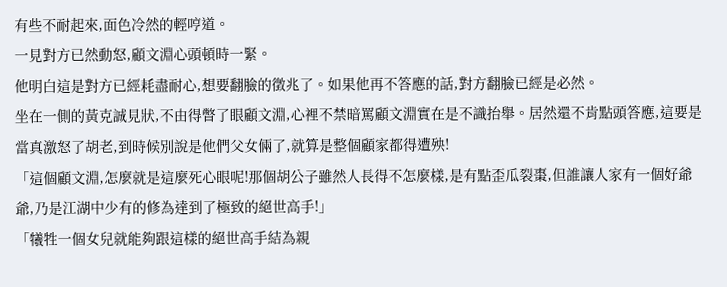有些不耐起來,面色冷然的輕哼道。
一見對方已然動怒,顧文淵心頭頓時一緊。
他明白這是對方已經耗盡耐心,想要翻臉的徵兆了。如果他再不答應的話,對方翻臉已經是必然。
坐在一側的黃克誠見狀,不由得瞥了眼顧文淵,心裡不禁暗罵顧文淵實在是不識抬舉。居然還不肯點頭答應,這要是當真激怒了胡老,到時候別說是他們父女倆了,就算是整個顧家都得遭殃!
「這個顧文淵,怎麼就是這麼死心眼呢!那個胡公子雖然人長得不怎麼樣,是有點歪瓜裂棗,但誰讓人家有一個好爺爺,乃是江湖中少有的修為達到了極致的絕世高手!」
「犧牲一個女兒就能夠跟這樣的絕世高手結為親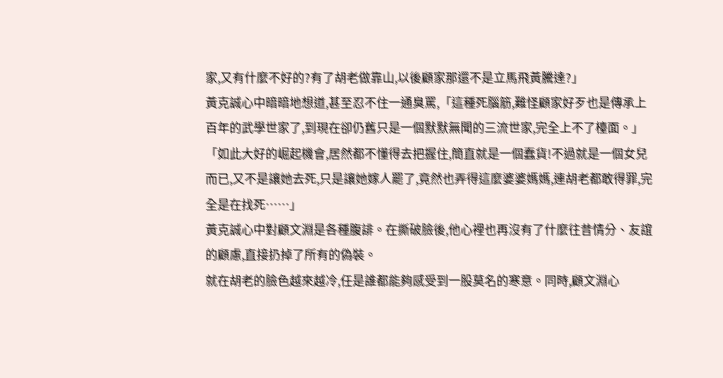家,又有什麼不好的?有了胡老做靠山,以後顧家那還不是立馬飛黃騰達?」
黃克誠心中暗暗地想道,甚至忍不住一通臭罵,「這種死腦筋,難怪顧家好歹也是傳承上百年的武學世家了,到現在卻仍舊只是一個默默無聞的三流世家,完全上不了檯面。」
「如此大好的崛起機會,居然都不懂得去把握住,簡直就是一個蠢貨!不過就是一個女兒而已,又不是讓她去死,只是讓她嫁人罷了,竟然也弄得這麼婆婆媽媽,連胡老都敢得罪,完全是在找死……」
黃克誠心中對顧文淵是各種腹誹。在撕破臉後,他心裡也再沒有了什麼往昔情分、友誼的顧慮,直接扔掉了所有的偽裝。
就在胡老的臉色越來越冷,任是誰都能夠感受到一股莫名的寒意。同時,顧文淵心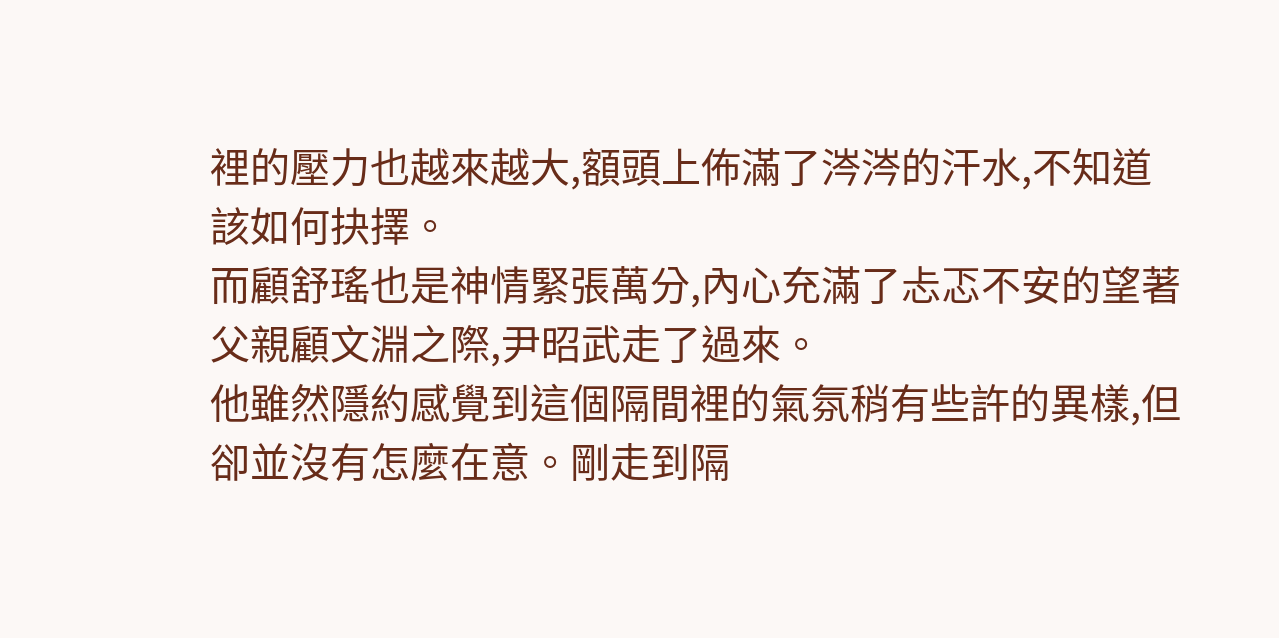裡的壓力也越來越大,額頭上佈滿了涔涔的汗水,不知道該如何抉擇。
而顧舒瑤也是神情緊張萬分,內心充滿了忐忑不安的望著父親顧文淵之際,尹昭武走了過來。
他雖然隱約感覺到這個隔間裡的氣氛稍有些許的異樣,但卻並沒有怎麼在意。剛走到隔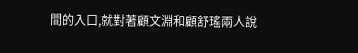間的入口,就對著顧文淵和顧舒瑤兩人說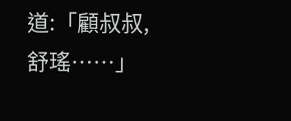道:「顧叔叔,舒瑤……」